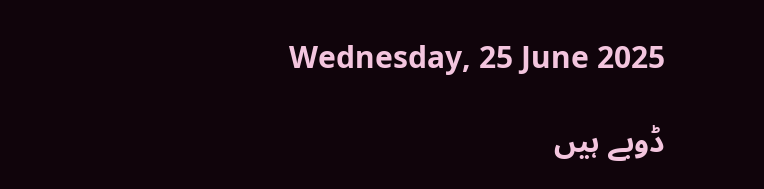Wednesday, 25 June 2025

ڈوبے ہیں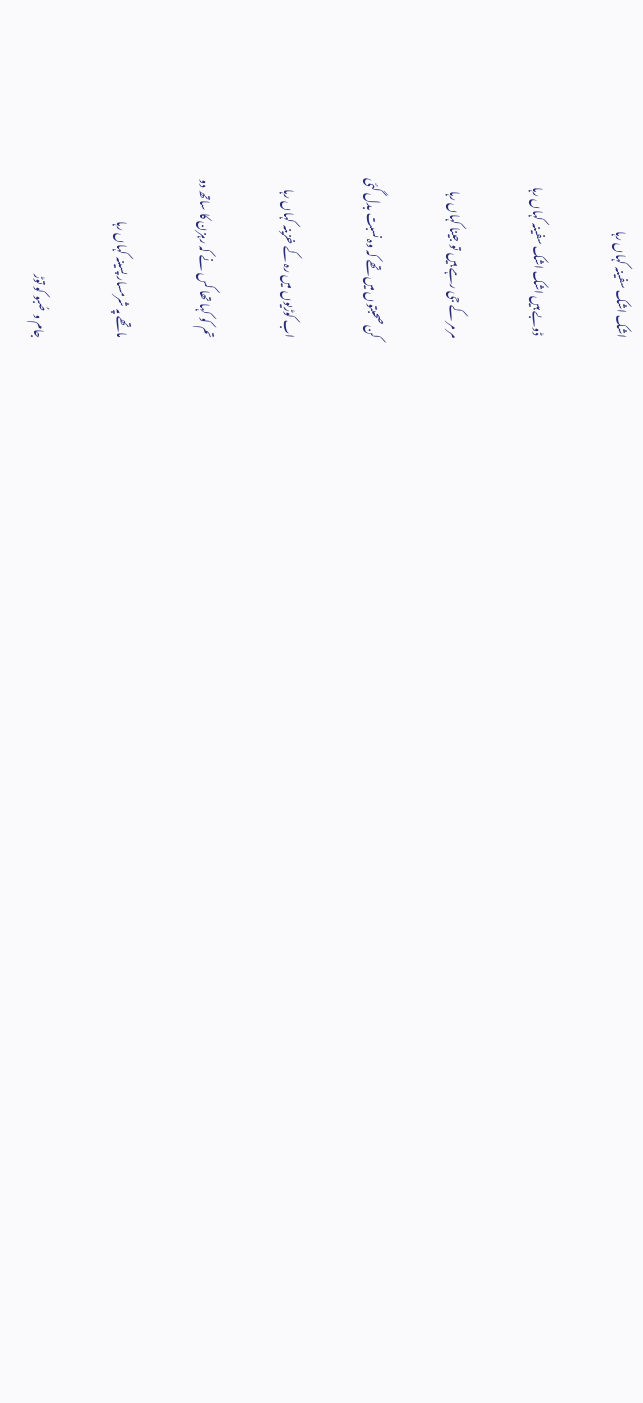اشک اشک سفینہ کہاں رہا

 ڈوبے ہیں اشک اشک سفینہ کہاں رہا

مر مر کے جی رہے ہیں تو جینا کہاں رہا

کن صحبتوں میں تھے کہ وہ نسبت بدل گئی

اب کوڑیوں میں رہ کے خزینہ کہاں رہا

تم کو کہا تھا کس نے کہ رہزن کا ساتھ دو

ماتھے پہ شرمسار پسینہ کہاں رہا

جام و صُبو کو توڑ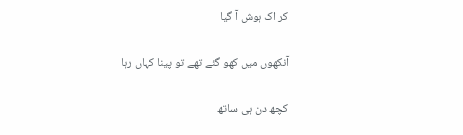کر اک ہوش آ گیا

آنکھوں میں کھو گئے تھے تو پینا کہاں رہا

کچھ دن ہی ساتھ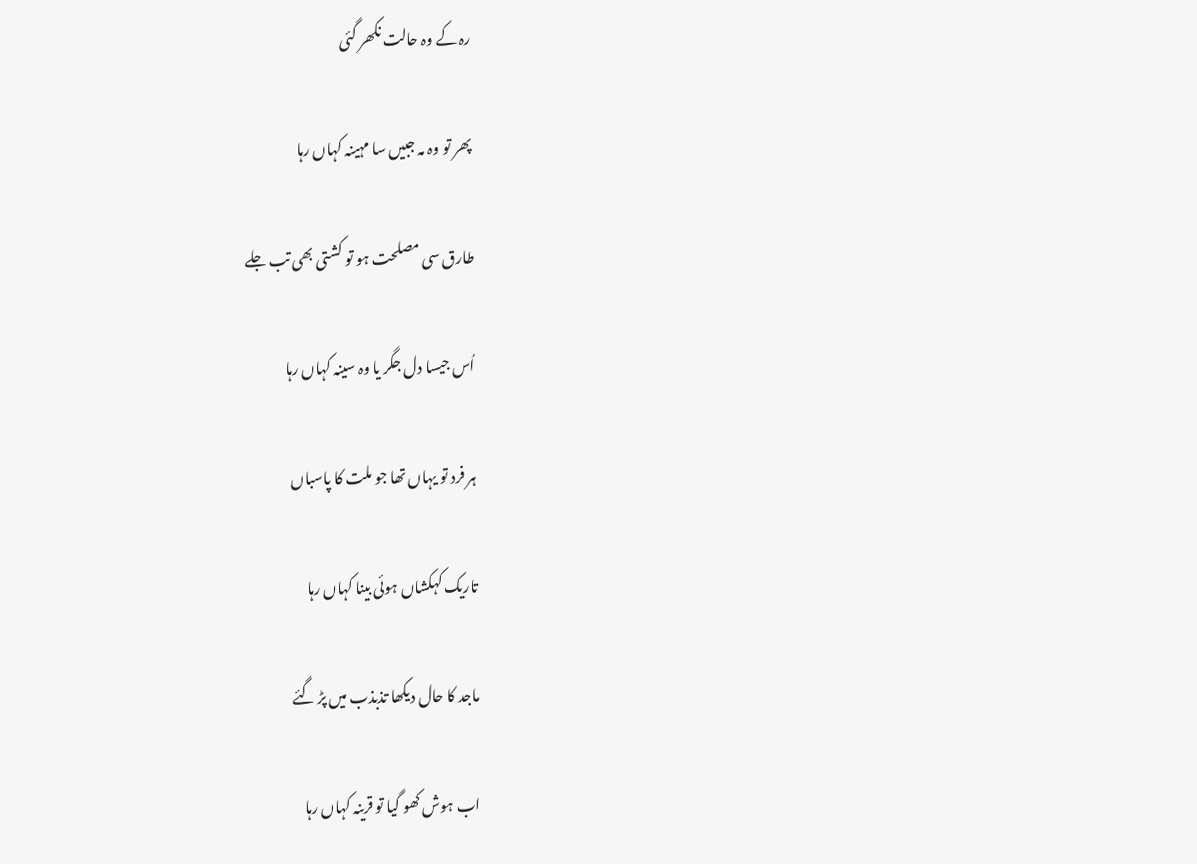رہ کے وہ حالت نکھر گئی

پھر تو وہ مہ جبیں سا مہینہ کہاں رہا

طارق سی مصلحت ہو تو کشتی بھی تب جلے

اُس جیسا دل جگر یا وہ سینہ کہاں رہا

ہر فرد تو یہاں تھا جو ملت کا پاسباں

تاریک کہکشاں ہوئی بینا کہاں رہا

ماجد کا حال دیکھا تذبذب میں پڑ گئے

اب ہوش کھو گیا تو قرینہ کہاں رہا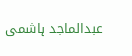عبدالماجد ہاشمی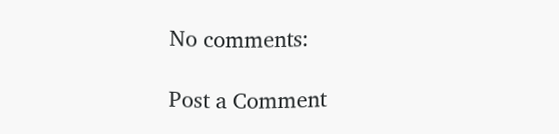No comments:

Post a Comment